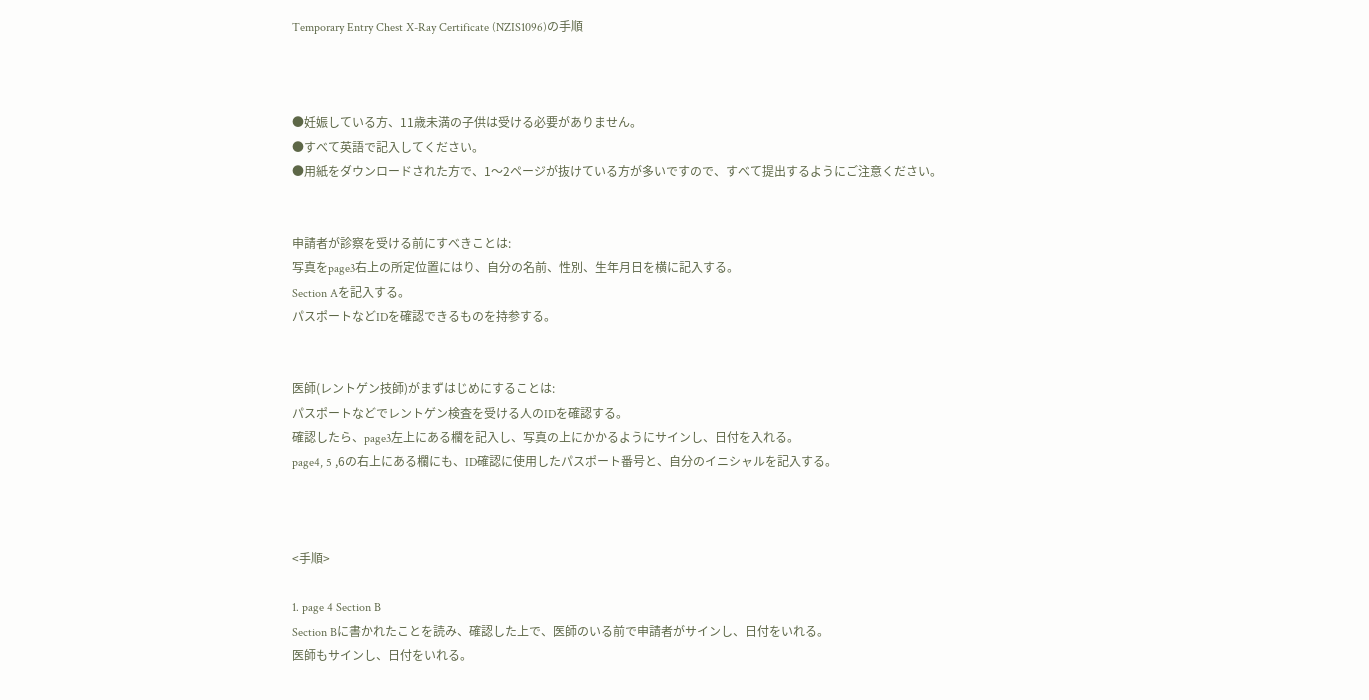Temporary Entry Chest X-Ray Certificate (NZIS1096)の手順



●妊娠している方、11歳未満の子供は受ける必要がありません。
●すべて英語で記入してください。
●用紙をダウンロードされた方で、1〜2ページが抜けている方が多いですので、すべて提出するようにご注意ください。


申請者が診察を受ける前にすべきことは:
写真をpage3右上の所定位置にはり、自分の名前、性別、生年月日を横に記入する。
Section Aを記入する。
パスポートなどIDを確認できるものを持参する。


医師(レントゲン技師)がまずはじめにすることは:
パスポートなどでレントゲン検査を受ける人のIDを確認する。
確認したら、page3左上にある欄を記入し、写真の上にかかるようにサインし、日付を入れる。
page4, 5 ,6の右上にある欄にも、ID確認に使用したパスポート番号と、自分のイニシャルを記入する。



<手順>

1. page 4 Section B
Section Bに書かれたことを読み、確認した上で、医師のいる前で申請者がサインし、日付をいれる。
医師もサインし、日付をいれる。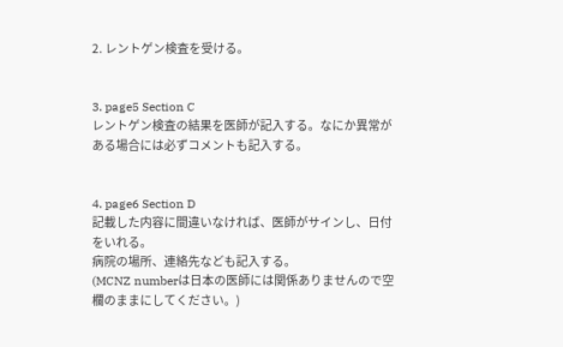2. レントゲン検査を受ける。


3. page5 Section C
レントゲン検査の結果を医師が記入する。なにか異常がある場合には必ずコメントも記入する。


4. page6 Section D
記載した内容に間違いなければ、医師がサインし、日付をいれる。
病院の場所、連絡先なども記入する。
(MCNZ numberは日本の医師には関係ありませんので空欄のままにしてください。)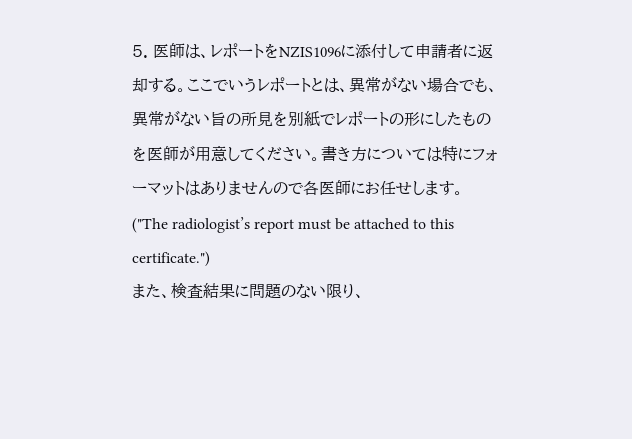5. 医師は、レポートをNZIS1096に添付して申請者に返却する。ここでいうレポートとは、異常がない場合でも、異常がない旨の所見を別紙でレポートの形にしたものを医師が用意してください。書き方については特にフォーマットはありませんので各医師にお任せします。
("The radiologist’s report must be attached to this certificate.")
また、検査結果に問題のない限り、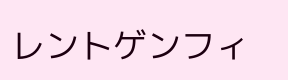レントゲンフィ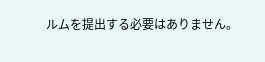ルムを提出する必要はありません。